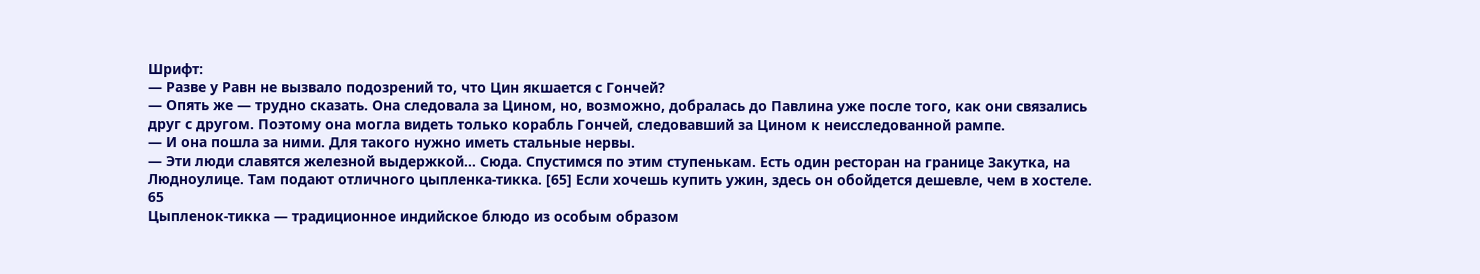Шрифт:
— Разве у Равн не вызвало подозрений то, что Цин якшается с Гончей?
— Опять же — трудно сказать. Она следовала за Цином, но, возможно, добралась до Павлина уже после того, как они связались друг с другом. Поэтому она могла видеть только корабль Гончей, следовавший за Цином к неисследованной рампе.
— И она пошла за ними. Для такого нужно иметь стальные нервы.
— Эти люди славятся железной выдержкой… Сюда. Спустимся по этим ступенькам. Есть один ресторан на границе Закутка, на Людноулице. Там подают отличного цыпленка-тикка. [65] Если хочешь купить ужин, здесь он обойдется дешевле, чем в хостеле.
65
Цыпленок-тикка — традиционное индийское блюдо из особым образом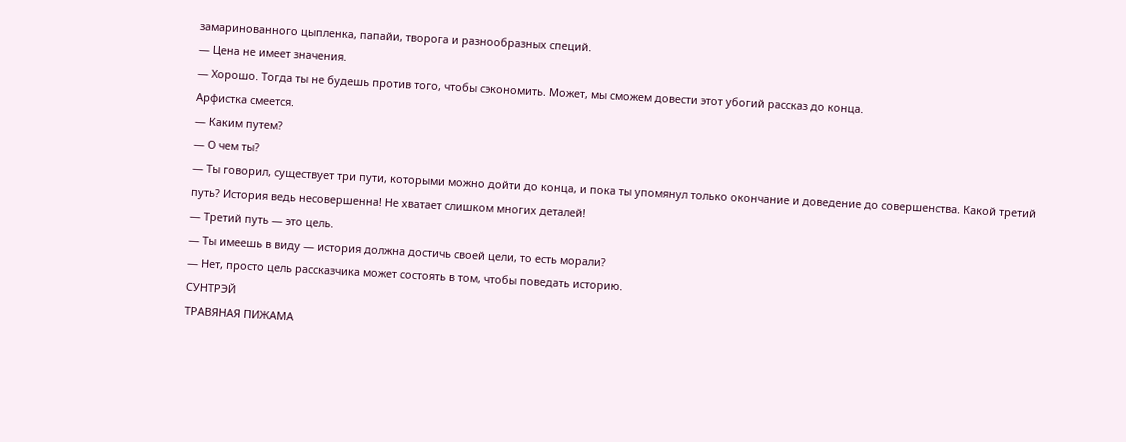замаринованного цыпленка, папайи, творога и разнообразных специй.
— Цена не имеет значения.
— Хорошо. Тогда ты не будешь против того, чтобы сэкономить. Может, мы сможем довести этот убогий рассказ до конца.
Арфистка смеется.
— Каким путем?
— О чем ты?
— Ты говорил, существует три пути, которыми можно дойти до конца, и пока ты упомянул только окончание и доведение до совершенства. Какой третий путь? История ведь несовершенна! Не хватает слишком многих деталей!
— Третий путь — это цель.
— Ты имеешь в виду — история должна достичь своей цели, то есть морали?
— Нет, просто цель рассказчика может состоять в том, чтобы поведать историю.
СУНТРЭЙ
ТРАВЯНАЯ ПИЖАМА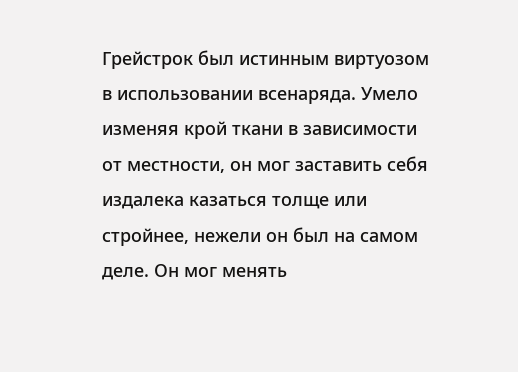Грейстрок был истинным виртуозом в использовании всенаряда. Умело изменяя крой ткани в зависимости от местности, он мог заставить себя издалека казаться толще или стройнее, нежели он был на самом деле. Он мог менять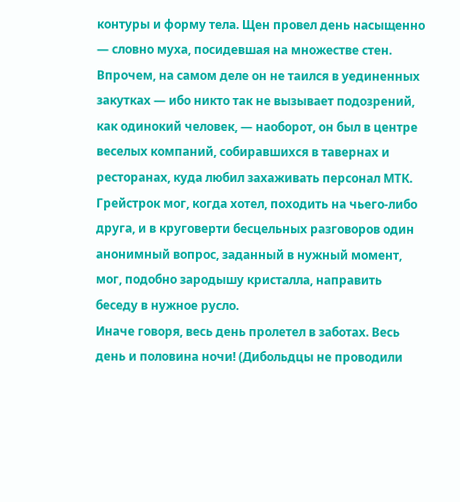контуры и форму тела. Щен провел день насыщенно — словно муха, посидевшая на множестве стен. Впрочем, на самом деле он не таился в уединенных закутках — ибо никто так не вызывает подозрений, как одинокий человек, — наоборот, он был в центре веселых компаний, собиравшихся в тавернах и ресторанах, куда любил захаживать персонал МТК. Грейстрок мог, когда хотел, походить на чьего-либо друга, и в круговерти бесцельных разговоров один анонимный вопрос, заданный в нужный момент, мог, подобно зародышу кристалла, направить беседу в нужное русло.
Иначе говоря, весь день пролетел в заботах. Весь день и половина ночи! (Дибольдцы не проводили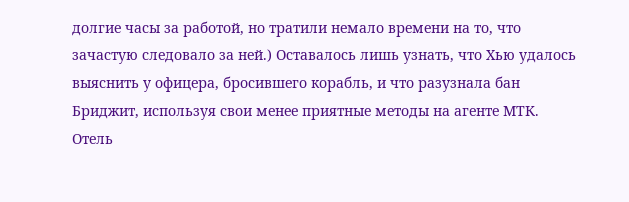долгие часы за работой, но тратили немало времени на то, что зачастую следовало за ней.) Оставалось лишь узнать, что Хью удалось выяснить у офицера, бросившего корабль, и что разузнала бан Бриджит, используя свои менее приятные методы на агенте МТК.
Отель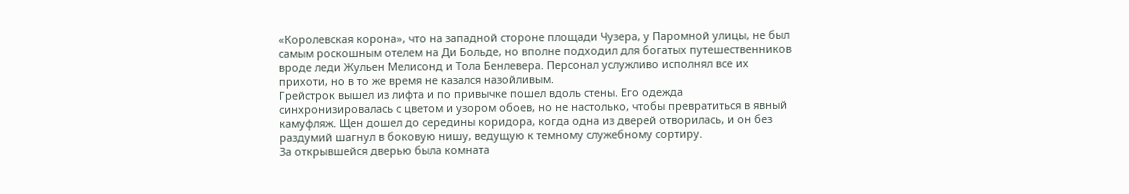«Королевская корона», что на западной стороне площади Чузера, у Паромной улицы, не был самым роскошным отелем на Ди Больде, но вполне подходил для богатых путешественников вроде леди Жульен Мелисонд и Тола Бенлевера. Персонал услужливо исполнял все их прихоти, но в то же время не казался назойливым.
Грейстрок вышел из лифта и по привычке пошел вдоль стены. Его одежда синхронизировалась с цветом и узором обоев, но не настолько, чтобы превратиться в явный камуфляж. Щен дошел до середины коридора, когда одна из дверей отворилась, и он без раздумий шагнул в боковую нишу, ведущую к темному служебному сортиру.
За открывшейся дверью была комната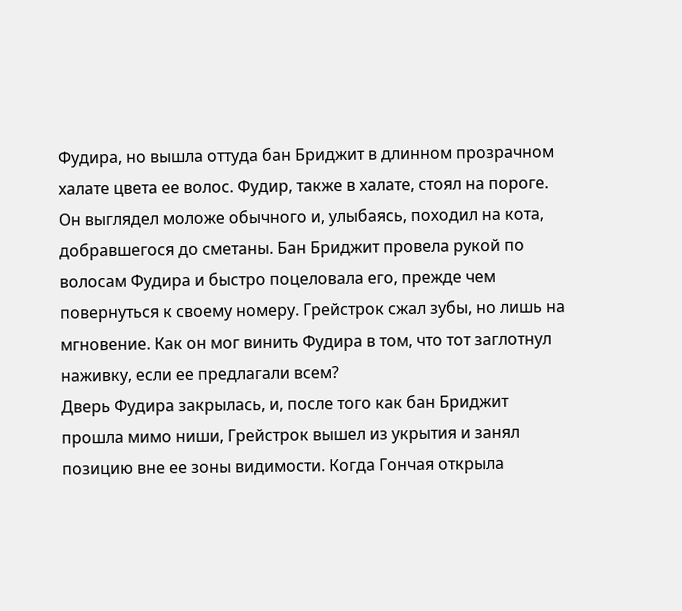Фудира, но вышла оттуда бан Бриджит в длинном прозрачном халате цвета ее волос. Фудир, также в халате, стоял на пороге. Он выглядел моложе обычного и, улыбаясь, походил на кота, добравшегося до сметаны. Бан Бриджит провела рукой по волосам Фудира и быстро поцеловала его, прежде чем повернуться к своему номеру. Грейстрок сжал зубы, но лишь на мгновение. Как он мог винить Фудира в том, что тот заглотнул наживку, если ее предлагали всем?
Дверь Фудира закрылась, и, после того как бан Бриджит прошла мимо ниши, Грейстрок вышел из укрытия и занял позицию вне ее зоны видимости. Когда Гончая открыла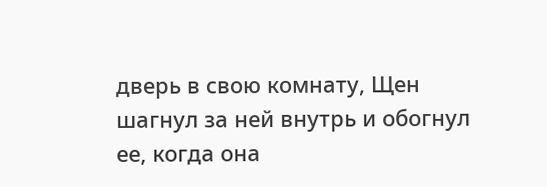дверь в свою комнату, Щен шагнул за ней внутрь и обогнул ее, когда она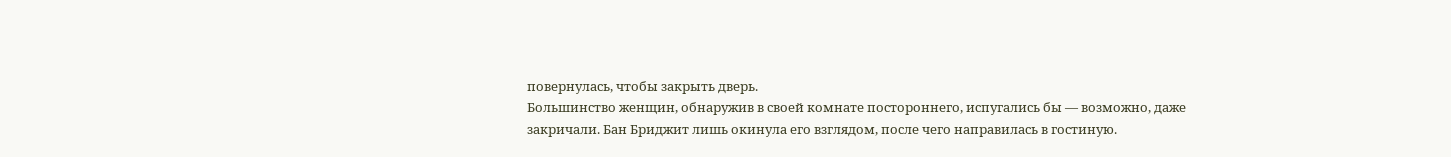повернулась, чтобы закрыть дверь.
Большинство женщин, обнаружив в своей комнате постороннего, испугались бы — возможно, даже закричали. Бан Бриджит лишь окинула его взглядом, после чего направилась в гостиную.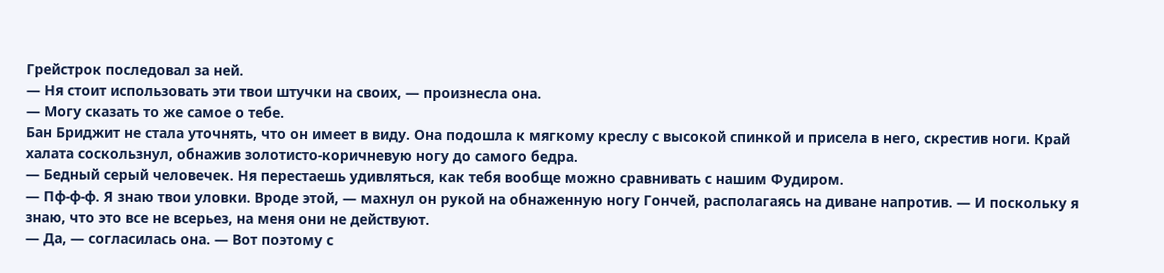Грейстрок последовал за ней.
— Ня стоит использовать эти твои штучки на своих, — произнесла она.
— Могу сказать то же самое о тебе.
Бан Бриджит не стала уточнять, что он имеет в виду. Она подошла к мягкому креслу с высокой спинкой и присела в него, скрестив ноги. Край халата соскользнул, обнажив золотисто-коричневую ногу до самого бедра.
— Бедный серый человечек. Ня перестаешь удивляться, как тебя вообще можно сравнивать с нашим Фудиром.
— Пф-ф-ф. Я знаю твои уловки. Вроде этой, — махнул он рукой на обнаженную ногу Гончей, располагаясь на диване напротив. — И поскольку я знаю, что это все не всерьез, на меня они не действуют.
— Да, — согласилась она. — Вот поэтому с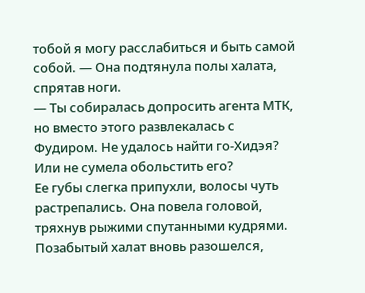тобой я могу расслабиться и быть самой собой. — Она подтянула полы халата, спрятав ноги.
— Ты собиралась допросить агента МТК, но вместо этого развлекалась с Фудиром. Не удалось найти го-Хидэя? Или не сумела обольстить его?
Ее губы слегка припухли, волосы чуть растрепались. Она повела головой, тряхнув рыжими спутанными кудрями. Позабытый халат вновь разошелся,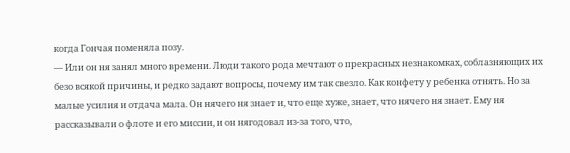когда Гончая поменяла позу.
— Или он ня занял много времени. Люди такого рода мечтают о прекрасных незнакомках, соблазняющих их безо всякой причины, и редко задают вопросы, почему им так свезло. Как конфету у ребенка отнять. Но за малые усилия и отдача мала. Он нячего ня знает и, что еще хуже, знает, что нячего ня знает. Ему ня рассказывали о флоте и его миссии, и он нягодовал из-за того, что,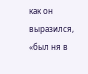как он выразился, «был ня в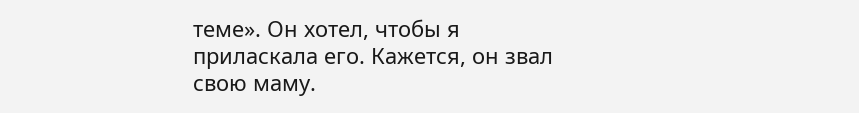теме». Он хотел, чтобы я приласкала его. Кажется, он звал свою маму.